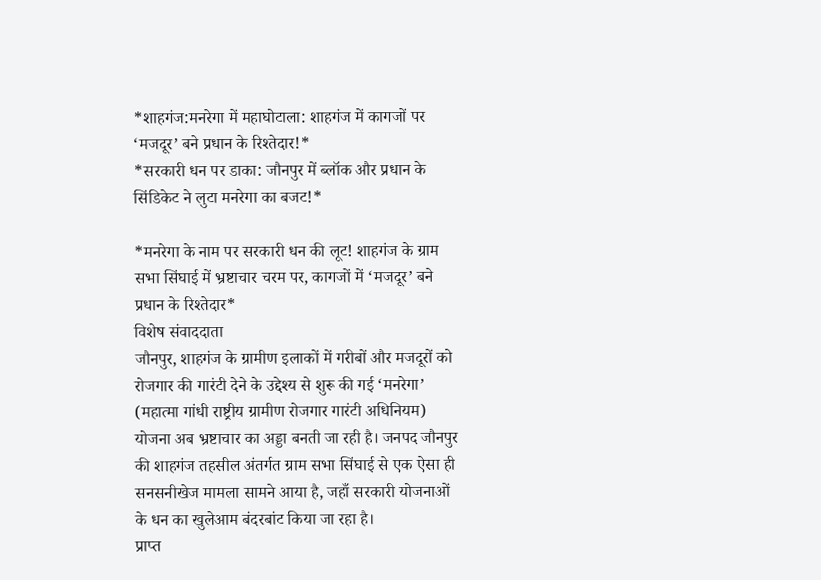*शाहगंज:मनरेगा में महाघोटाला: शाहगंज में कागजों पर ‘मजदूर’ बने प्रधान के रिश्तेदार!*
*सरकारी धन पर डाका: जौनपुर में ब्लॉक और प्रधान के सिंडिकेट ने लुटा मनरेगा का बजट!*

*मनरेगा के नाम पर सरकारी धन की लूट! शाहगंज के ग्राम सभा सिंघाई में भ्रष्टाचार चरम पर, कागजों में ‘मजदूर’ बने प्रधान के रिश्तेदार*
विशेष संवाददाता
जौनपुर, शाहगंज के ग्रामीण इलाकों में गरीबों और मजदूरों को रोजगार की गारंटी देने के उद्देश्य से शुरू की गई ‘मनरेगा’ (महात्मा गांधी राष्ट्रीय ग्रामीण रोजगार गारंटी अधिनियम) योजना अब भ्रष्टाचार का अड्डा बनती जा रही है। जनपद जौनपुर की शाहगंज तहसील अंतर्गत ग्राम सभा सिंघाई से एक ऐसा ही सनसनीखेज मामला सामने आया है, जहाँ सरकारी योजनाओं के धन का खुलेआम बंदरबांट किया जा रहा है।
प्राप्त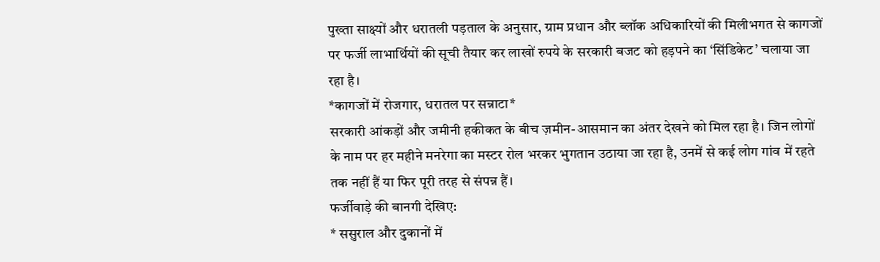पुख्ता साक्ष्यों और धरातली पड़ताल के अनुसार, ग्राम प्रधान और ब्लॉक अधिकारियों की मिलीभगत से कागजों पर फर्जी लाभार्थियों की सूची तैयार कर लाखों रुपये के सरकारी बजट को हड़पने का ‘सिंडिकेट’ चलाया जा रहा है।
*कागजों में रोजगार, धरातल पर सन्नाटा*
सरकारी आंकड़ों और जमीनी हकीकत के बीच ज़मीन-आसमान का अंतर देखने को मिल रहा है। जिन लोगों के नाम पर हर महीने मनरेगा का मस्टर रोल भरकर भुगतान उठाया जा रहा है, उनमें से कई लोग गांव में रहते तक नहीं हैं या फिर पूरी तरह से संपन्न हैं।
फर्जीवाड़े की बानगी देखिए:
* ससुराल और दुकानों में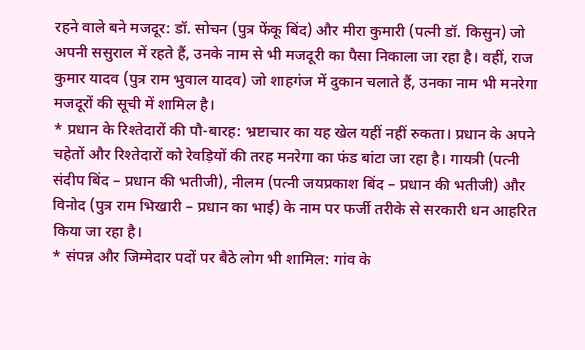रहने वाले बने मजदूर: डॉ. सोचन (पुत्र फेंकू बिंद) और मीरा कुमारी (पत्नी डॉ. किसुन) जो अपनी ससुराल में रहते हैं, उनके नाम से भी मजदूरी का पैसा निकाला जा रहा है। वहीं, राज कुमार यादव (पुत्र राम भुवाल यादव) जो शाहगंज में दुकान चलाते हैं, उनका नाम भी मनरेगा मजदूरों की सूची में शामिल है।
* प्रधान के रिश्तेदारों की पौ-बारह: भ्रष्टाचार का यह खेल यहीं नहीं रुकता। प्रधान के अपने चहेतों और रिश्तेदारों को रेवड़ियों की तरह मनरेगा का फंड बांटा जा रहा है। गायत्री (पत्नी संदीप बिंद – प्रधान की भतीजी), नीलम (पत्नी जयप्रकाश बिंद – प्रधान की भतीजी) और विनोद (पुत्र राम भिखारी – प्रधान का भाई) के नाम पर फर्जी तरीके से सरकारी धन आहरित किया जा रहा है।
* संपन्न और जिम्मेदार पदों पर बैठे लोग भी शामिल: गांव के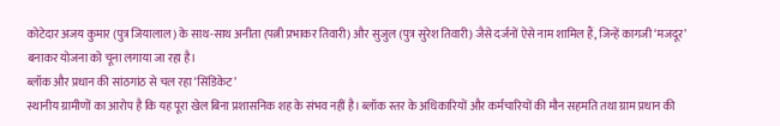कोटेदार अजय कुमार (पुत्र जियालाल) के साथ-साथ अनीता (पत्नी प्रभाकर तिवारी) और सुजुल (पुत्र सुरेश तिवारी) जैसे दर्जनों ऐसे नाम शामिल हैं, जिन्हें कागजी ‘मजदूर’ बनाकर योजना को चूना लगाया जा रहा है।
ब्लॉक और प्रधान की सांठगांठ से चल रहा ‘सिंडिकेट’
स्थानीय ग्रामीणों का आरोप है कि यह पूरा खेल बिना प्रशासनिक शह के संभव नहीं है। ब्लॉक स्तर के अधिकारियों और कर्मचारियों की मौन सहमति तथा ग्राम प्रधान की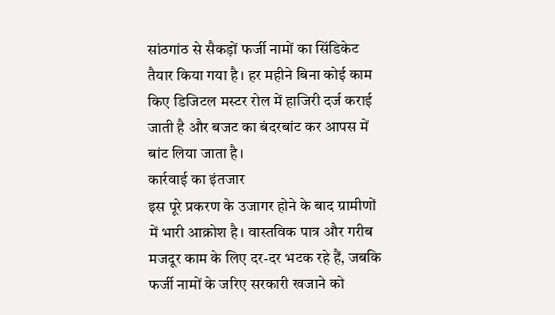सांठगांठ से सैकड़ों फर्जी नामों का सिंडिकेट तैयार किया गया है। हर महीने बिना कोई काम किए डिजिटल मस्टर रोल में हाजिरी दर्ज कराई जाती है और बजट का बंदरबांट कर आपस में बांट लिया जाता है।
कार्रवाई का इंतजार
इस पूरे प्रकरण के उजागर होने के बाद ग्रामीणों में भारी आक्रोश है। वास्तविक पात्र और गरीब मजदूर काम के लिए दर-दर भटक रहे हैं, जबकि फर्जी नामों के जरिए सरकारी खजाने को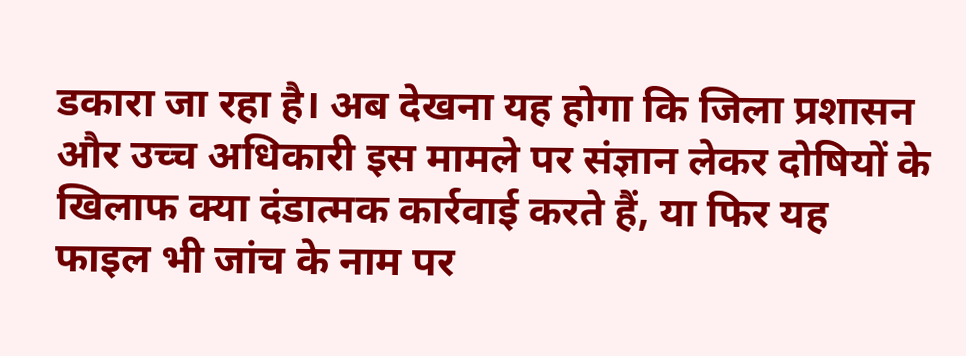डकारा जा रहा है। अब देखना यह होगा कि जिला प्रशासन और उच्च अधिकारी इस मामले पर संज्ञान लेकर दोषियों के खिलाफ क्या दंडात्मक कार्रवाई करते हैं, या फिर यह फाइल भी जांच के नाम पर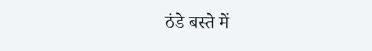ठंडे बस्ते में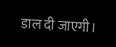डाल दी जाएगी।